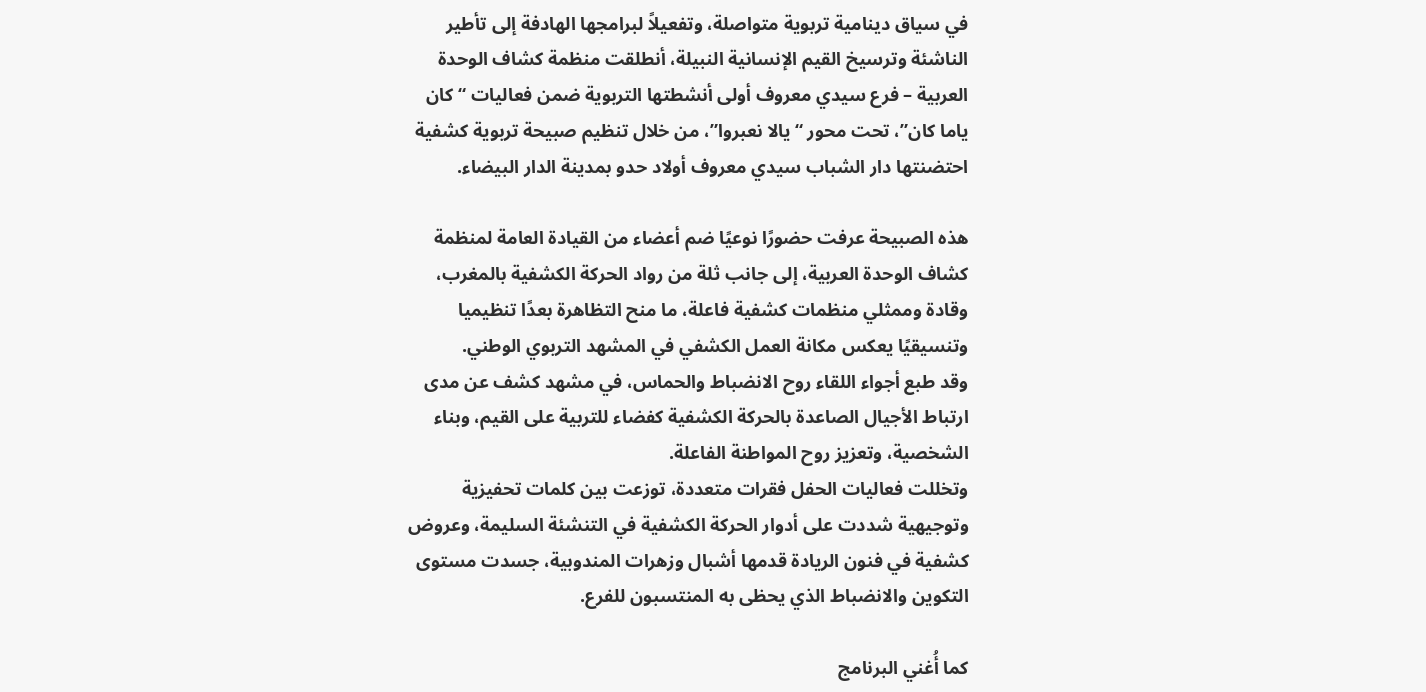في سياق دينامية تربوية متواصلة، وتفعيلاً لبرامجها الهادفة إلى تأطير الناشئة وترسيخ القيم الإنسانية النبيلة، أنطلقت منظمة كشاف الوحدة العربية – فرع سيدي معروف أولى أنشطتها التربوية ضمن فعاليات “كان ياما كان”، تحت محور “يالا نعبروا”، من خلال تنظيم صبيحة تربوية كشفية احتضنتها دار الشباب سيدي معروف أولاد حدو بمدينة الدار البيضاء.

هذه الصبيحة عرفت حضورًا نوعيًا ضم أعضاء من القيادة العامة لمنظمة كشاف الوحدة العربية، إلى جانب ثلة من رواد الحركة الكشفية بالمغرب، وقادة وممثلي منظمات كشفية فاعلة، ما منح التظاهرة بعدًا تنظيميا وتنسيقيًا يعكس مكانة العمل الكشفي في المشهد التربوي الوطني.
وقد طبع أجواء اللقاء روح الانضباط والحماس، في مشهد كشف عن مدى ارتباط الأجيال الصاعدة بالحركة الكشفية كفضاء للتربية على القيم، وبناء الشخصية، وتعزيز روح المواطنة الفاعلة.
وتخللت فعاليات الحفل فقرات متعددة، توزعت بين كلمات تحفيزية وتوجيهية شددت على أدوار الحركة الكشفية في التنشئة السليمة، وعروض كشفية في فنون الريادة قدمها أشبال وزهرات المندوبية، جسدت مستوى التكوين والانضباط الذي يحظى به المنتسبون للفرع.

كما أُغني البرنامج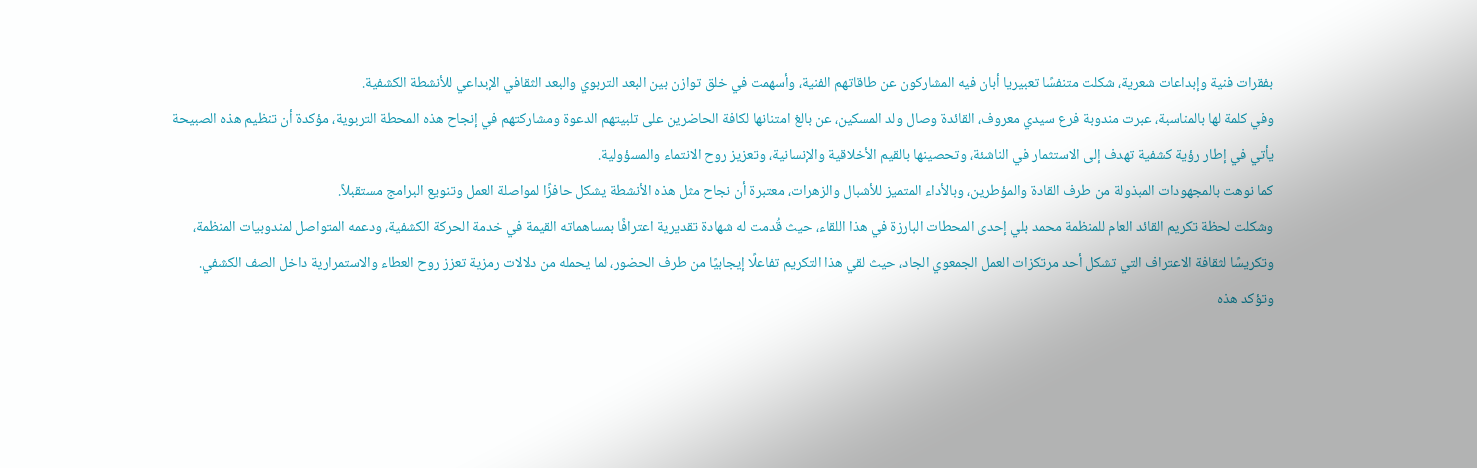بفقرات فنية وإبداعات شعرية، شكلت متنفسًا تعبيريا أبان فيه المشاركون عن طاقاتهم الفنية، وأسهمت في خلق توازن بين البعد التربوي والبعد الثقافي الإبداعي للأنشطة الكشفية.
وفي كلمة لها بالمناسبة، عبرت مندوبة فرع سيدي معروف، القائدة وصال ولد المسكين، عن بالغ امتنانها لكافة الحاضرين على تلبيتهم الدعوة ومشاركتهم في إنجاح هذه المحطة التربوية، مؤكدة أن تنظيم هذه الصبيحة يأتي في إطار رؤية كشفية تهدف إلى الاستثمار في الناشئة، وتحصينها بالقيم الأخلاقية والإنسانية، وتعزيز روح الانتماء والمسؤولية.
كما نوهت بالمجهودات المبذولة من طرف القادة والمؤطرين، وبالأداء المتميز للأشبال والزهرات، معتبرة أن نجاح مثل هذه الأنشطة يشكل حافزًا لمواصلة العمل وتنويع البرامج مستقبلاً.
وشكلت لحظة تكريم القائد العام للمنظمة محمد بلي إحدى المحطات البارزة في هذا اللقاء، حيث قُدمت له شهادة تقديرية اعترافًا بمساهماته القيمة في خدمة الحركة الكشفية، ودعمه المتواصل لمندوبيات المنظمة، وتكريسًا لثقافة الاعتراف التي تشكل أحد مرتكزات العمل الجمعوي الجاد، حيث لقي هذا التكريم تفاعلًا إيجابيًا من طرف الحضور، لما يحمله من دلالات رمزية تعزز روح العطاء والاستمرارية داخل الصف الكشفي.
وتؤكد هذه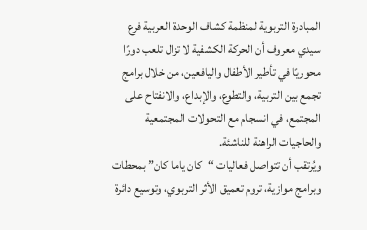المبادرة التربوية لمنظمة كشاف الوحدة العربية فرع سيدي معروف أن الحركة الكشفية لا تزال تلعب دورًا محوريًا في تأطير الأطفال واليافعين، من خلال برامج تجمع بين التربية، والتطوع، والإبداع، والانفتاح على المجتمع، في انسجام مع التحولات المجتمعية والحاجيات الراهنة للناشئة.
ويُرتقب أن تتواصل فعاليات “كان ياما كان” بمحطات وبرامج موازية، تروم تعميق الأثر التربوي، وتوسيع دائرة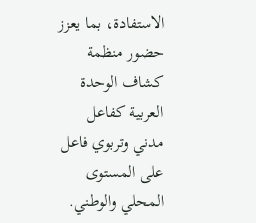الاستفادة، بما يعزز حضور منظمة كشاف الوحدة العربية كفاعل مدني وتربوي فاعل على المستوى المحلي والوطني.